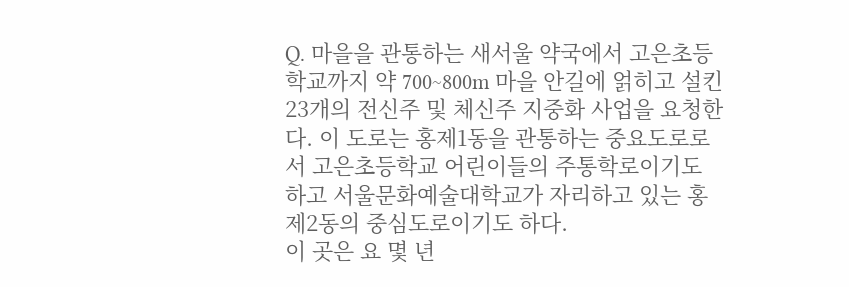Q. 마을을 관통하는 새서울 약국에서 고은초등학교까지 약 700~800m 마을 안길에 얽히고 설킨 23개의 전신주 및 체신주 지중화 사업을 요청한다. 이 도로는 홍제1동을 관통하는 중요도로로서 고은초등학교 어린이들의 주통학로이기도 하고 서울문화예술대학교가 자리하고 있는 홍제2동의 중심도로이기도 하다.
이 곳은 요 몇 년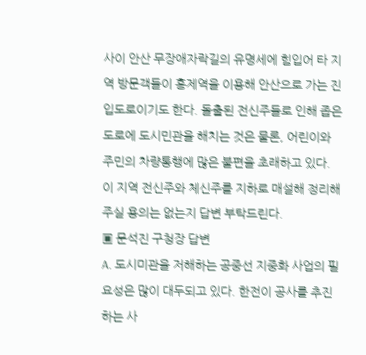사이 안산 무장애자락길의 유명세에 힘입어 타 지역 방문객들이 홍제역을 이용해 안산으로 가는 진입도로이기도 한다. 돌출된 전신주들로 인해 좁은 도로에 도시민관을 해치는 것은 물론, 어린이와 주민의 차량통행에 많은 불편을 초래하고 있다. 이 지역 전신주와 체신주를 지하로 매설해 정리해주실 용의는 없는지 답변 부탁드린다.
▣ 문석진 구청장 답변
A. 도시미관을 저해하는 공중선 지중화 사업의 필요성은 많이 대두되고 있다. 한전이 공사를 추진하는 사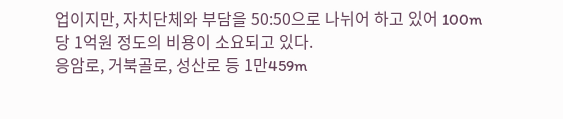업이지만, 자치단체와 부담을 50:50으로 나뉘어 하고 있어 100m당 1억원 정도의 비용이 소요되고 있다.
응암로, 거북골로, 성산로 등 1만459m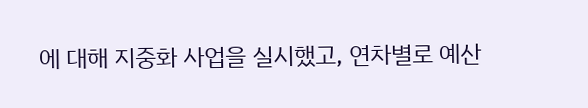에 대해 지중화 사업을 실시했고, 연차별로 예산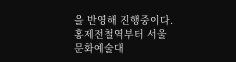을 반영해 진행중이다. 홍제전철역부터 서울문화예술대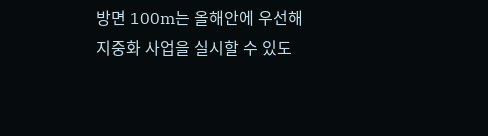방면 100m는 올해안에 우선해 지중화 사업을 실시할 수 있도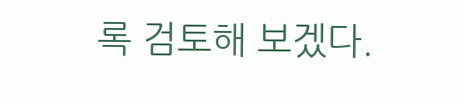록 검토해 보겠다.